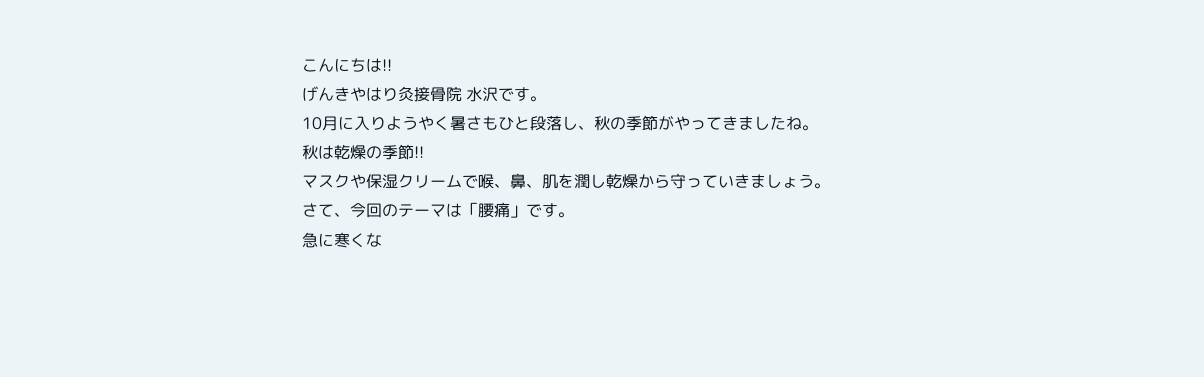こんにちは!!
げんきやはり灸接骨院 水沢です。
10月に入りようやく暑さもひと段落し、秋の季節がやってきましたね。
秋は乾燥の季節!!
マスクや保湿クリームで喉、鼻、肌を潤し乾燥から守っていきましょう。
さて、今回のテーマは「腰痛」です。
急に寒くな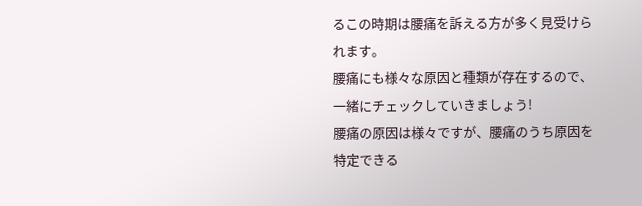るこの時期は腰痛を訴える方が多く見受けられます。
腰痛にも様々な原因と種類が存在するので、一緒にチェックしていきましょう!
腰痛の原因は様々ですが、腰痛のうち原因を特定できる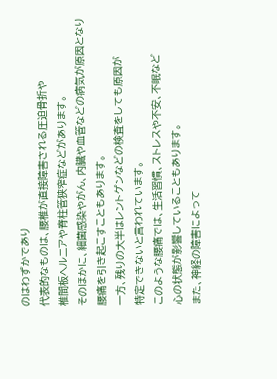のはわずかであり
代表的なものは、腰椎が直接障害される圧迫骨折や
椎間板ヘルニアや脊柱管狭窄症などがあります。
そのほかに、細菌感染やがん、内臓や血管などの病気が原因となり
腰痛を引き起こすこともあります。
一方、残りの大半はレントゲンなどの検査をしても原因が
特定できないと言われています。
このような腰痛では、生活習慣、ストレスや不安、不眠など
心の状態が影響していることもあります。
また、神経の障害によって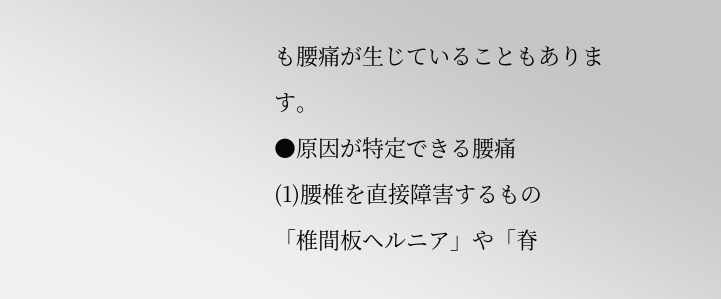も腰痛が生じていることもあります。
●原因が特定できる腰痛
(1)腰椎を直接障害するもの
「椎間板ヘルニア」や「脊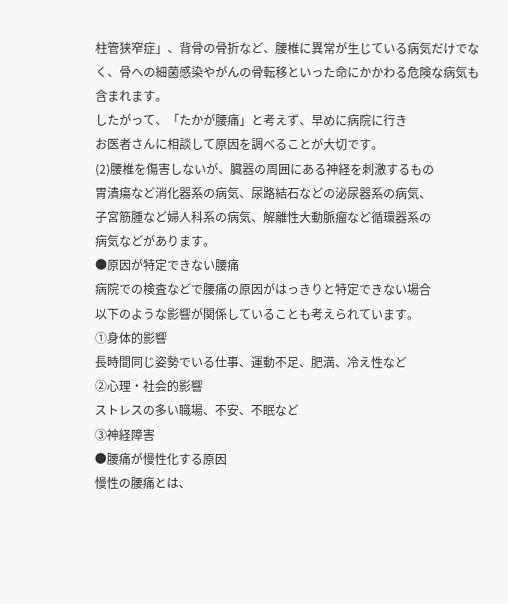柱管狭窄症」、背骨の骨折など、腰椎に異常が生じている病気だけでなく、骨への細菌感染やがんの骨転移といった命にかかわる危険な病気も含まれます。
したがって、「たかが腰痛」と考えず、早めに病院に行き
お医者さんに相談して原因を調べることが大切です。
(2)腰椎を傷害しないが、臓器の周囲にある神経を刺激するもの
胃潰瘍など消化器系の病気、尿路結石などの泌尿器系の病気、
子宮筋腫など婦人科系の病気、解離性大動脈瘤など循環器系の
病気などがあります。
●原因が特定できない腰痛
病院での検査などで腰痛の原因がはっきりと特定できない場合
以下のような影響が関係していることも考えられています。
①身体的影響
長時間同じ姿勢でいる仕事、運動不足、肥満、冷え性など
②心理・社会的影響
ストレスの多い職場、不安、不眠など
③神経障害
●腰痛が慢性化する原因
慢性の腰痛とは、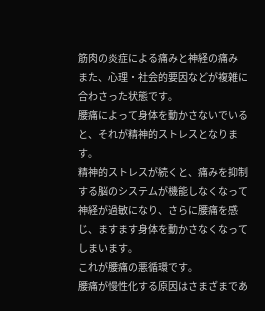筋肉の炎症による痛みと神経の痛み
また、心理・社会的要因などが複雑に合わさった状態です。
腰痛によって身体を動かさないでいると、それが精神的ストレスとなります。
精神的ストレスが続くと、痛みを抑制する脳のシステムが機能しなくなって神経が過敏になり、さらに腰痛を感じ、ますます身体を動かさなくなってしまいます。
これが腰痛の悪循環です。
腰痛が慢性化する原因はさまざまであ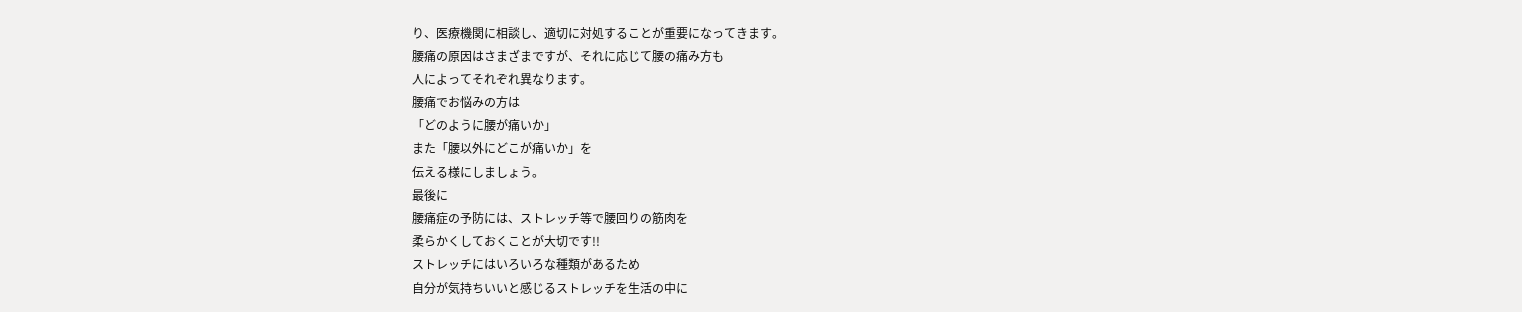り、医療機関に相談し、適切に対処することが重要になってきます。
腰痛の原因はさまざまですが、それに応じて腰の痛み方も
人によってそれぞれ異なります。
腰痛でお悩みの方は
「どのように腰が痛いか」
また「腰以外にどこが痛いか」を
伝える様にしましょう。
最後に
腰痛症の予防には、ストレッチ等で腰回りの筋肉を
柔らかくしておくことが大切です!!
ストレッチにはいろいろな種類があるため
自分が気持ちいいと感じるストレッチを生活の中に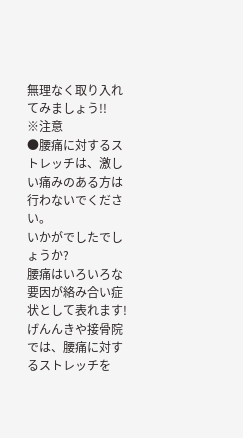無理なく取り入れてみましょう!!
※注意
●腰痛に対するストレッチは、激しい痛みのある方は行わないでください。
いかがでしたでしょうか?
腰痛はいろいろな要因が絡み合い症状として表れます!
げんんきや接骨院では、腰痛に対するストレッチを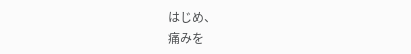はじめ、
痛みを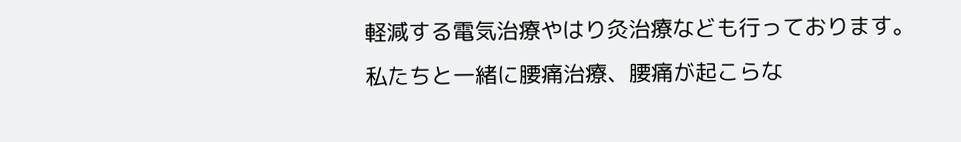軽減する電気治療やはり灸治療なども行っております。
私たちと一緒に腰痛治療、腰痛が起こらな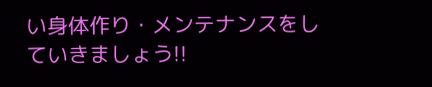い身体作り・メンテナンスをしていきましょう!!